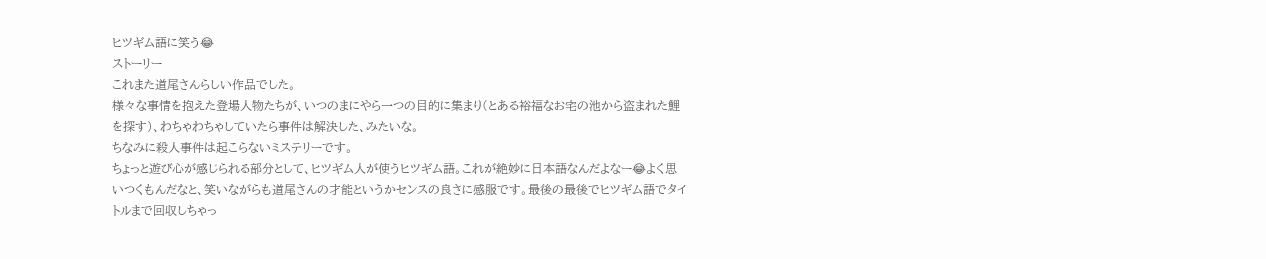ヒツギム語に笑う😂
ストーリー
これまた道尾さんらしい作品でした。
様々な事情を抱えた登場人物たちが、いつのまにやら一つの目的に集まり(とある裕福なお宅の池から盗まれた鯉を探す)、わちゃわちゃしていたら事件は解決した、みたいな。
ちなみに殺人事件は起こらないミステリーです。
ちょっと遊び心が感じられる部分として、ヒツギム人が使うヒツギム語。これが絶妙に日本語なんだよなー😂よく思いつくもんだなと、笑いながらも道尾さんの才能というかセンスの良さに感服です。最後の最後でヒツギム語でタイトルまで回収しちゃっ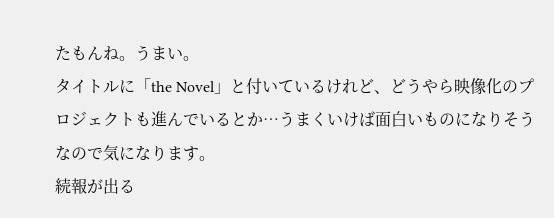たもんね。うまい。
タイトルに「the Novel」と付いているけれど、どうやら映像化のプロジェクトも進んでいるとか…うまくいけば面白いものになりそうなので気になります。
続報が出る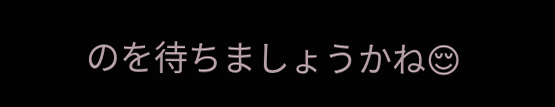のを待ちましょうかね😌